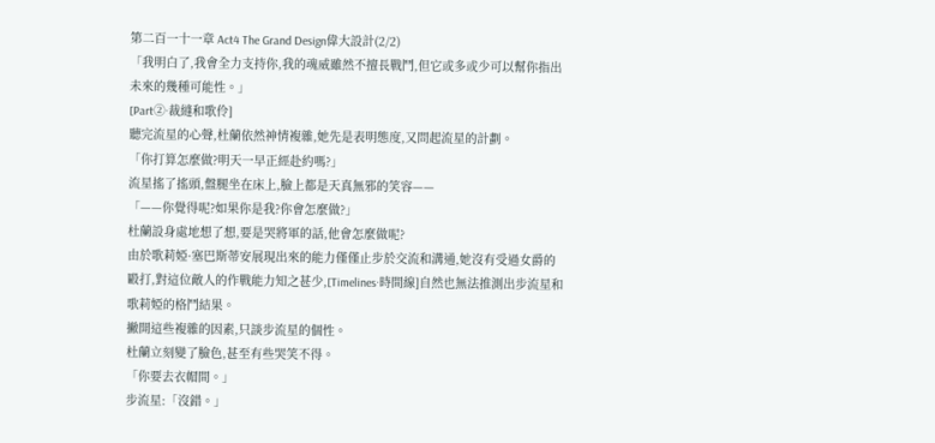第二百一十一章 Act4 The Grand Design偉大設計(2/2)
「我明白了,我會全力支持你,我的魂威雖然不擅長戰鬥,但它或多或少可以幫你指出未來的幾種可能性。」
[Part②·裁縫和歌伶]
聽完流星的心聲,杜蘭依然神情複雜,她先是表明態度,又問起流星的計劃。
「你打算怎麼做?明天一早正經赴約嗎?」
流星搖了搖頭,盤腿坐在床上,臉上都是天真無邪的笑容——
「——你覺得呢?如果你是我?你會怎麼做?」
杜蘭設身處地想了想,要是哭將軍的話,他會怎麼做呢?
由於歌莉婭·塞巴斯蒂安展現出來的能力僅僅止步於交流和溝通,她沒有受過女爵的毆打,對這位敵人的作戰能力知之甚少,[Timelines·時間線]自然也無法推測出步流星和歌莉婭的格鬥結果。
撇開這些複雜的因素,只談步流星的個性。
杜蘭立刻變了臉色,甚至有些哭笑不得。
「你要去衣帽間。」
步流星:「沒錯。」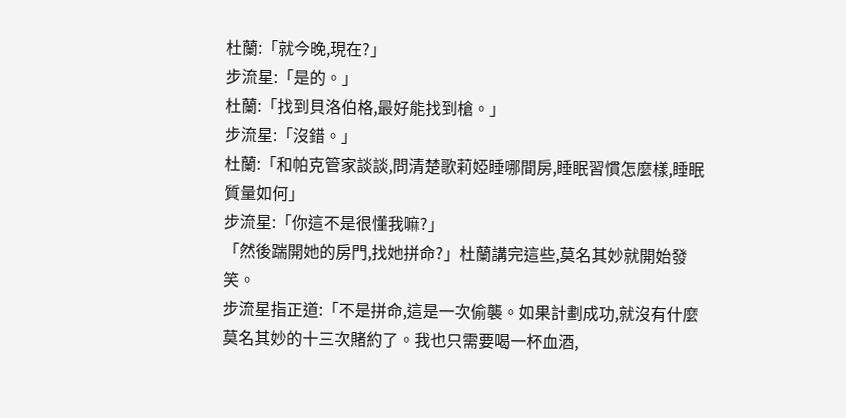杜蘭:「就今晚,現在?」
步流星:「是的。」
杜蘭:「找到貝洛伯格,最好能找到槍。」
步流星:「沒錯。」
杜蘭:「和帕克管家談談,問清楚歌莉婭睡哪間房,睡眠習慣怎麼樣,睡眠質量如何」
步流星:「你這不是很懂我嘛?」
「然後踹開她的房門,找她拼命?」杜蘭講完這些,莫名其妙就開始發笑。
步流星指正道:「不是拼命,這是一次偷襲。如果計劃成功,就沒有什麼莫名其妙的十三次賭約了。我也只需要喝一杯血酒,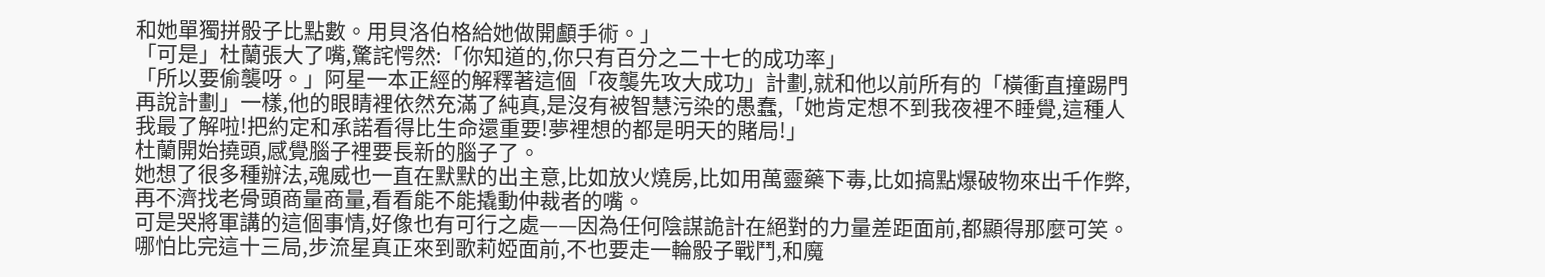和她單獨拼骰子比點數。用貝洛伯格給她做開顱手術。」
「可是」杜蘭張大了嘴,驚詫愕然:「你知道的,你只有百分之二十七的成功率」
「所以要偷襲呀。」阿星一本正經的解釋著這個「夜襲先攻大成功」計劃,就和他以前所有的「橫衝直撞踢門再說計劃」一樣,他的眼睛裡依然充滿了純真,是沒有被智慧污染的愚蠢,「她肯定想不到我夜裡不睡覺,這種人我最了解啦!把約定和承諾看得比生命還重要!夢裡想的都是明天的賭局!」
杜蘭開始撓頭,感覺腦子裡要長新的腦子了。
她想了很多種辦法,魂威也一直在默默的出主意,比如放火燒房,比如用萬靈藥下毒,比如搞點爆破物來出千作弊,再不濟找老骨頭商量商量,看看能不能撬動仲裁者的嘴。
可是哭將軍講的這個事情,好像也有可行之處——因為任何陰謀詭計在絕對的力量差距面前,都顯得那麼可笑。
哪怕比完這十三局,步流星真正來到歌莉婭面前,不也要走一輪骰子戰鬥,和魔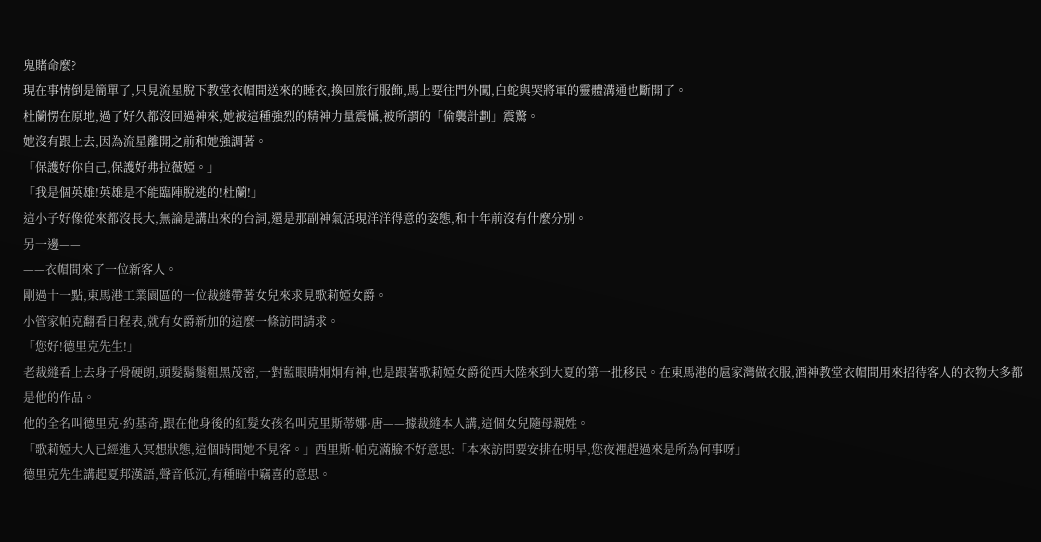鬼賭命麼?
現在事情倒是簡單了,只見流星脫下教堂衣帽間送來的睡衣,換回旅行服飾,馬上要往門外闖,白蛇與哭將軍的靈體溝通也斷開了。
杜蘭愣在原地,過了好久都沒回過神來,她被這種強烈的精神力量震懾,被所謂的「偷襲計劃」震驚。
她沒有跟上去,因為流星離開之前和她強調著。
「保護好你自己,保護好弗拉薇婭。」
「我是個英雄!英雄是不能臨陣脫逃的!杜蘭!」
這小子好像從來都沒長大,無論是講出來的台詞,還是那副神氣活現洋洋得意的姿態,和十年前沒有什麼分別。
另一邊——
——衣帽間來了一位新客人。
剛過十一點,東馬港工業園區的一位裁縫帶著女兒來求見歌莉婭女爵。
小管家帕克翻看日程表,就有女爵新加的這麼一條訪問請求。
「您好!德里克先生!」
老裁縫看上去身子骨硬朗,頭髮鬍鬚粗黑茂密,一對藍眼睛炯炯有神,也是跟著歌莉婭女爵從西大陸來到大夏的第一批移民。在東馬港的扈家灣做衣服,酒神教堂衣帽間用來招待客人的衣物大多都是他的作品。
他的全名叫德里克·約基奇,跟在他身後的紅髮女孩名叫克里斯蒂娜·唐——據裁縫本人講,這個女兒隨母親姓。
「歌莉婭大人已經進入冥想狀態,這個時間她不見客。」西里斯·帕克滿臉不好意思:「本來訪問要安排在明早,您夜裡趕過來是所為何事呀」
德里克先生講起夏邦漢語,聲音低沉,有種暗中竊喜的意思。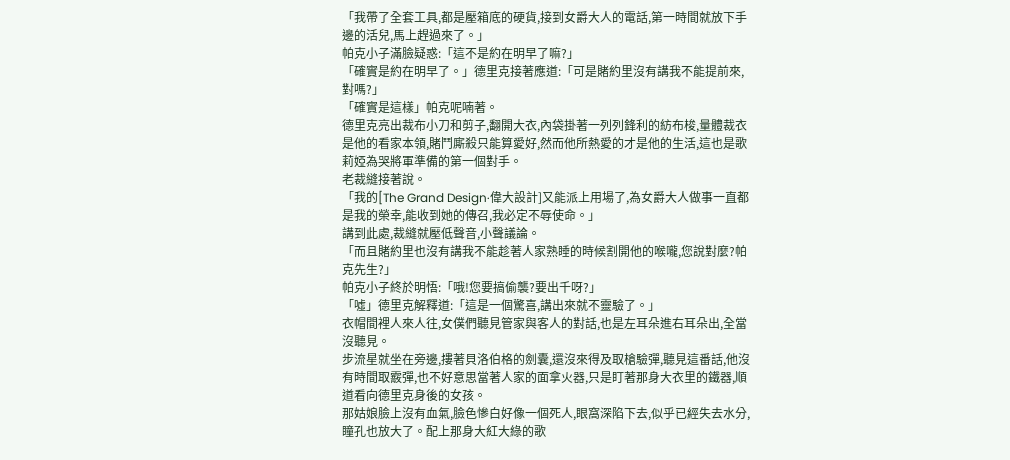「我帶了全套工具,都是壓箱底的硬貨,接到女爵大人的電話,第一時間就放下手邊的活兒,馬上趕過來了。」
帕克小子滿臉疑惑:「這不是約在明早了嘛?」
「確實是約在明早了。」德里克接著應道:「可是賭約里沒有講我不能提前來,對嗎?」
「確實是這樣」帕克呢喃著。
德里克亮出裁布小刀和剪子,翻開大衣,內袋掛著一列列鋒利的紡布梭,量體裁衣是他的看家本領,賭鬥廝殺只能算愛好,然而他所熱愛的才是他的生活,這也是歌莉婭為哭將軍準備的第一個對手。
老裁縫接著說。
「我的[The Grand Design·偉大設計]又能派上用場了,為女爵大人做事一直都是我的榮幸,能收到她的傳召,我必定不辱使命。」
講到此處,裁縫就壓低聲音,小聲議論。
「而且賭約里也沒有講我不能趁著人家熟睡的時候割開他的喉嚨,您說對麼?帕克先生?」
帕克小子終於明悟:「哦!您要搞偷襲?要出千呀?」
「噓」德里克解釋道:「這是一個驚喜,講出來就不靈驗了。」
衣帽間裡人來人往,女僕們聽見管家與客人的對話,也是左耳朵進右耳朵出,全當沒聽見。
步流星就坐在旁邊,摟著貝洛伯格的劍囊,還沒來得及取槍驗彈,聽見這番話,他沒有時間取霰彈,也不好意思當著人家的面拿火器,只是盯著那身大衣里的鐵器,順道看向德里克身後的女孩。
那姑娘臉上沒有血氣,臉色慘白好像一個死人,眼窩深陷下去,似乎已經失去水分,瞳孔也放大了。配上那身大紅大綠的歌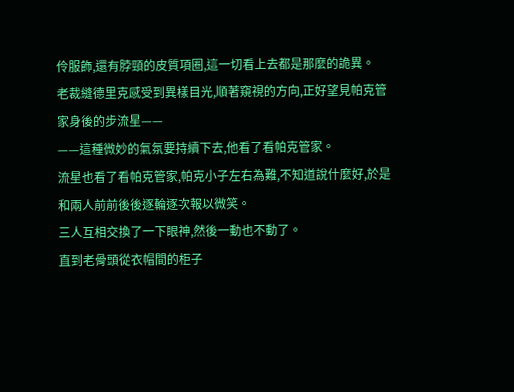伶服飾,還有脖頸的皮質項圈,這一切看上去都是那麼的詭異。
老裁縫德里克感受到異樣目光,順著窺視的方向,正好望見帕克管家身後的步流星——
——這種微妙的氣氛要持續下去,他看了看帕克管家。
流星也看了看帕克管家,帕克小子左右為難,不知道說什麼好,於是和兩人前前後後逐輪逐次報以微笑。
三人互相交換了一下眼神,然後一動也不動了。
直到老骨頭從衣帽間的柜子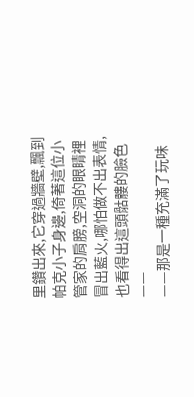里鑽出來,它穿過牆壁,飄到帕克小子身邊,倚著這位小管家的肩膀,空洞的眼睛裡冒出藍火,哪怕做不出表情,也看得出這頭骷髏的臉色——
——那是一種充滿了玩味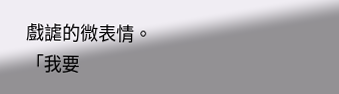戲謔的微表情。
「我要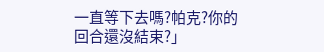一直等下去嗎?帕克?你的回合還沒結束?」